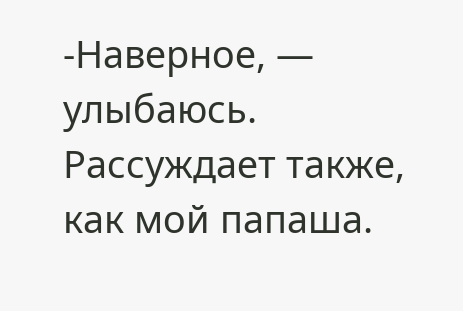-Наверное, — улыбаюсь. Рассуждает также, как мой папаша.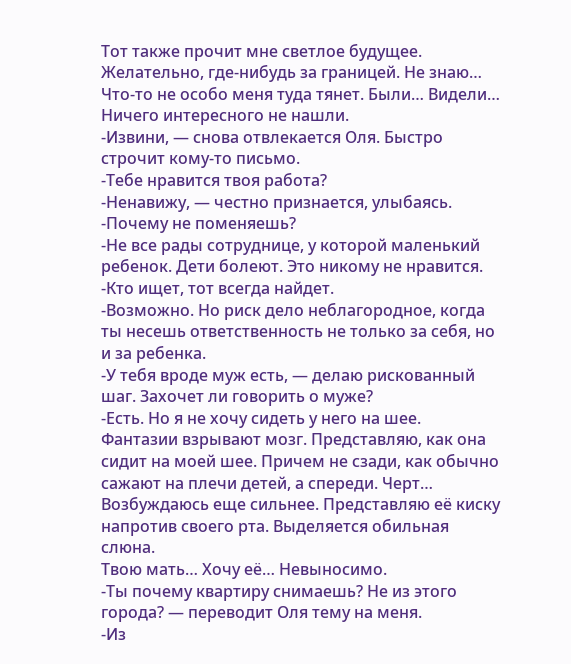Тот также прочит мне светлое будущее. Желательно, где-нибудь за границей. Не знаю… Что-то не особо меня туда тянет. Были… Видели… Ничего интересного не нашли.
-Извини, — снова отвлекается Оля. Быстро строчит кому-то письмо.
-Тебе нравится твоя работа?
-Ненавижу, — честно признается, улыбаясь.
-Почему не поменяешь?
-Не все рады сотруднице, у которой маленький ребенок. Дети болеют. Это никому не нравится.
-Кто ищет, тот всегда найдет.
-Возможно. Но риск дело неблагородное, когда ты несешь ответственность не только за себя, но и за ребенка.
-У тебя вроде муж есть, — делаю рискованный шаг. Захочет ли говорить о муже?
-Есть. Но я не хочу сидеть у него на шее.
Фантазии взрывают мозг. Представляю, как она сидит на моей шее. Причем не сзади, как обычно сажают на плечи детей, а спереди. Черт… Возбуждаюсь еще сильнее. Представляю её киску напротив своего рта. Выделяется обильная слюна.
Твою мать… Хочу её… Невыносимо.
-Ты почему квартиру снимаешь? Не из этого города? — переводит Оля тему на меня.
-Из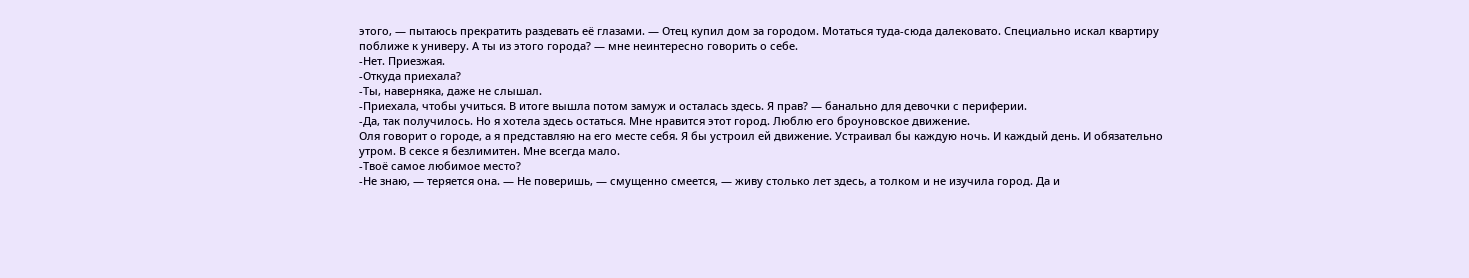этого, — пытаюсь прекратить раздевать её глазами. — Отец купил дом за городом. Мотаться туда-сюда далековато. Специально искал квартиру поближе к универу. А ты из этого города? — мне неинтересно говорить о себе.
-Нет. Приезжая.
-Откуда приехала?
-Ты, наверняка, даже не слышал.
-Приехала, чтобы учиться. В итоге вышла потом замуж и осталась здесь. Я прав? — банально для девочки с периферии.
-Да, так получилось. Но я хотела здесь остаться. Мне нравится этот город. Люблю его броуновское движение.
Оля говорит о городе, а я представляю на его месте себя. Я бы устроил ей движение. Устраивал бы каждую ночь. И каждый день. И обязательно утром. В сексе я безлимитен. Мне всегда мало.
-Твоё самое любимое место?
-Не знаю, — теряется она. — Не поверишь, — смущенно смеется, — живу столько лет здесь, а толком и не изучила город. Да и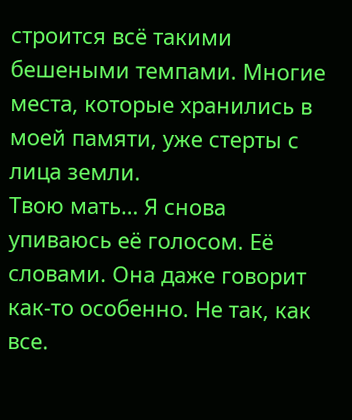строится всё такими бешеными темпами. Многие места, которые хранились в моей памяти, уже стерты с лица земли.
Твою мать… Я снова упиваюсь её голосом. Её словами. Она даже говорит как-то особенно. Не так, как все.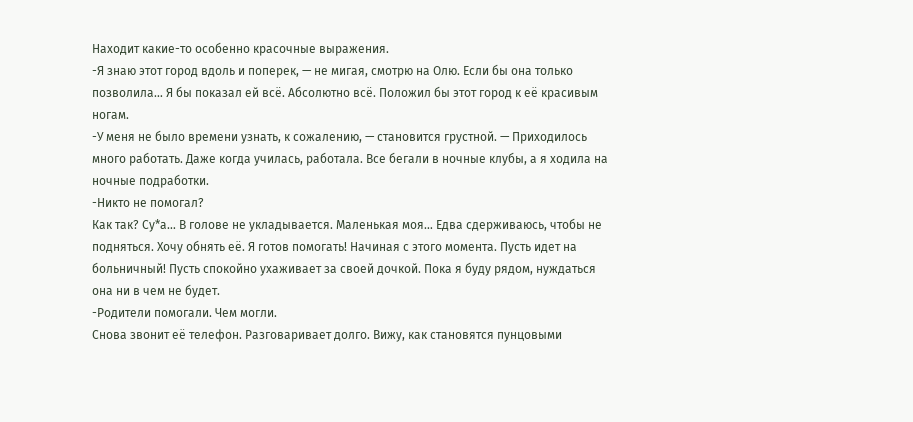Находит какие-то особенно красочные выражения.
-Я знаю этот город вдоль и поперек, — не мигая, смотрю на Олю. Если бы она только позволила… Я бы показал ей всё. Абсолютно всё. Положил бы этот город к её красивым ногам.
-У меня не было времени узнать, к сожалению, — становится грустной. — Приходилось много работать. Даже когда училась, работала. Все бегали в ночные клубы, а я ходила на ночные подработки.
-Никто не помогал?
Как так? Су*а… В голове не укладывается. Маленькая моя… Едва сдерживаюсь, чтобы не подняться. Хочу обнять её. Я готов помогать! Начиная с этого момента. Пусть идет на больничный! Пусть спокойно ухаживает за своей дочкой. Пока я буду рядом, нуждаться она ни в чем не будет.
-Родители помогали. Чем могли.
Снова звонит её телефон. Разговаривает долго. Вижу, как становятся пунцовыми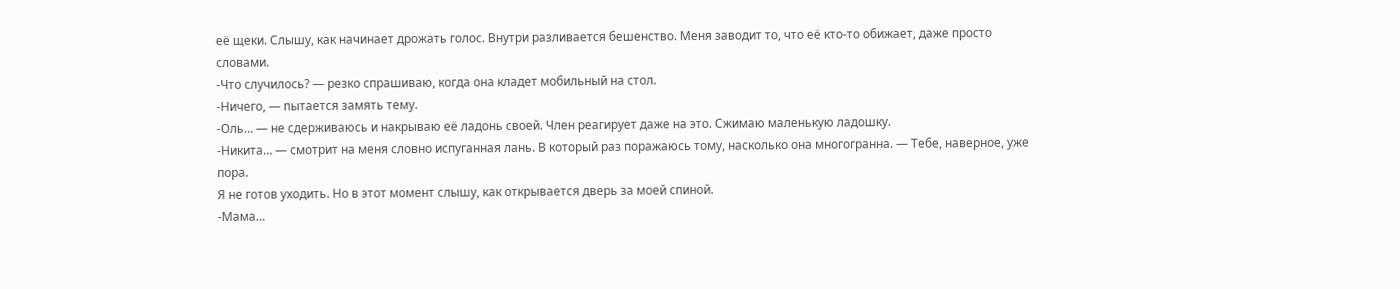её щеки. Слышу, как начинает дрожать голос. Внутри разливается бешенство. Меня заводит то, что её кто-то обижает, даже просто словами.
-Что случилось? — резко спрашиваю, когда она кладет мобильный на стол.
-Ничего, — пытается замять тему.
-Оль… — не сдерживаюсь и накрываю её ладонь своей. Член реагирует даже на это. Сжимаю маленькую ладошку.
-Никита… — смотрит на меня словно испуганная лань. В который раз поражаюсь тому, насколько она многогранна. — Тебе, наверное, уже пора.
Я не готов уходить. Но в этот момент слышу, как открывается дверь за моей спиной.
-Мама…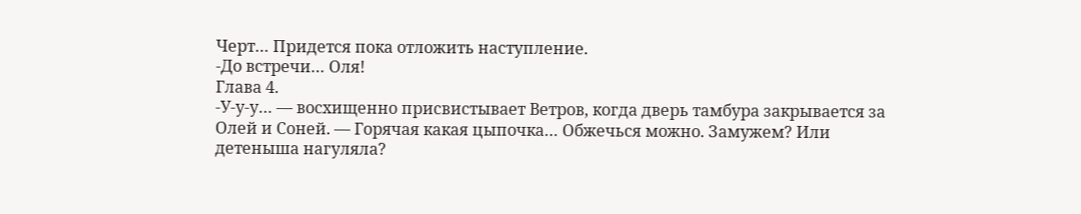Черт… Придется пока отложить наступление.
-До встречи… Оля!
Глава 4.
-У-у-у… — восхищенно присвистывает Ветров, когда дверь тамбура закрывается за Олей и Соней. — Горячая какая цыпочка… Обжечься можно. Замужем? Или детеныша нагуляла?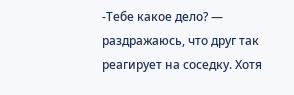-Тебе какое дело? — раздражаюсь, что друг так реагирует на соседку. Хотя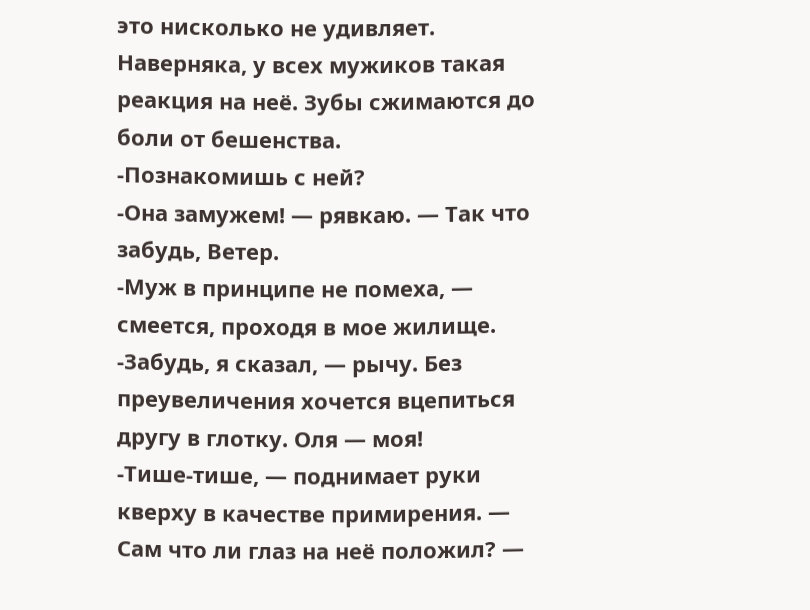это нисколько не удивляет. Наверняка, у всех мужиков такая реакция на неё. Зубы сжимаются до боли от бешенства.
-Познакомишь с ней?
-Она замужем! — рявкаю. — Так что забудь, Ветер.
-Муж в принципе не помеха, — смеется, проходя в мое жилище.
-Забудь, я сказал, — рычу. Без преувеличения хочется вцепиться другу в глотку. Оля — моя!
-Тише-тише, — поднимает руки кверху в качестве примирения. — Сам что ли глаз на неё положил? —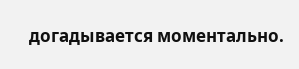догадывается моментально.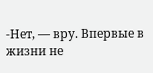-Нет, — вру. Впервые в жизни не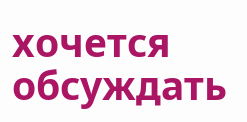хочется обсуждать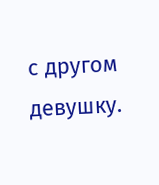с другом девушку.